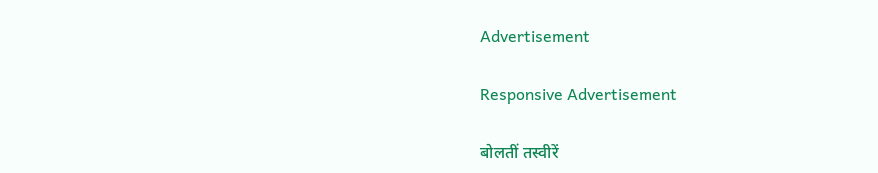Advertisement

Responsive Advertisement

बोलतीं तस्वीरें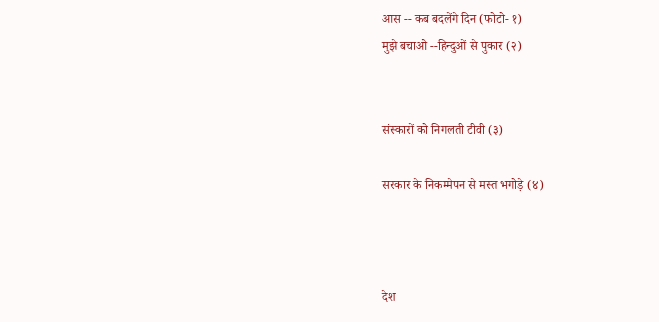आस -- कब बदलेंगे दिन (फोटो- १)
मुझे बचाओ --हिन्दुओं से पुकार (२)


संस्कारों को निगलती टीवी (३)

सरकार के निकम्मेपन से मस्त भगोड़े (४)



देश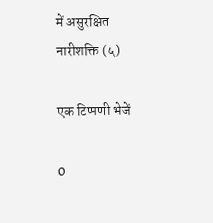में असुरक्षित नारीशक्ति (५)

एक टिप्पणी भेजें

0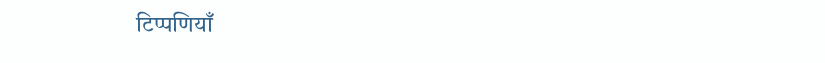टिप्पणियाँ